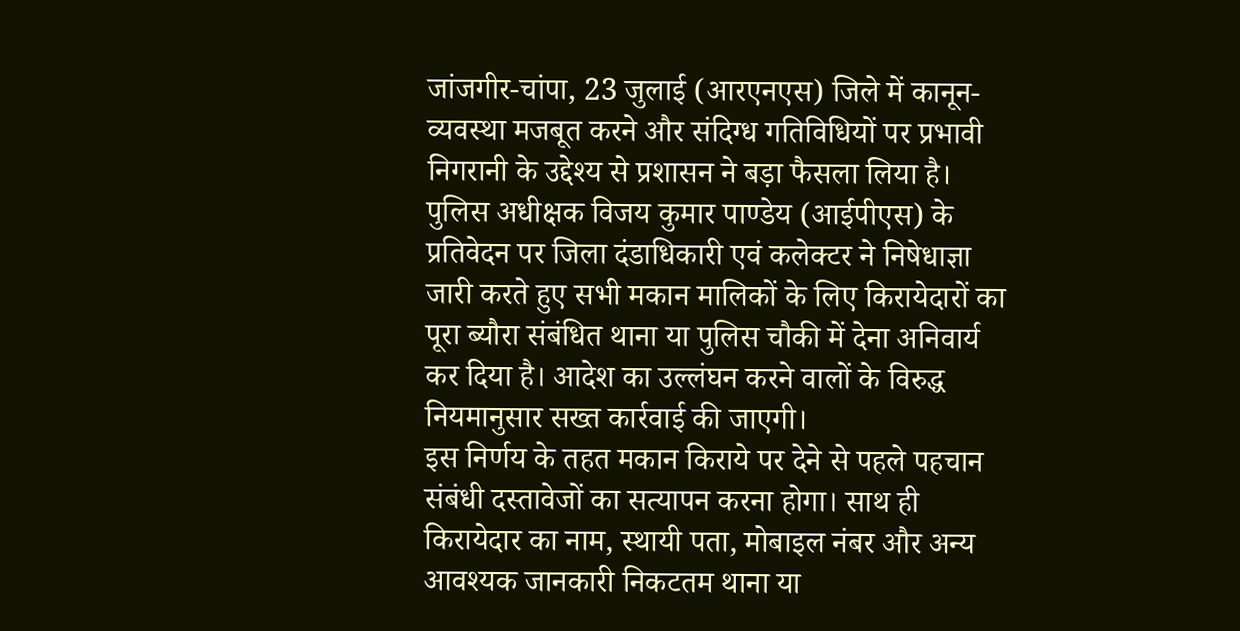जांजगीर-चांपा, 23 जुलाई (आरएनएस) जिले में कानून-व्यवस्था मजबूत करने और संदिग्ध गतिविधियों पर प्रभावी निगरानी के उद्देश्य से प्रशासन ने बड़ा फैसला लिया है। पुलिस अधीक्षक विजय कुमार पाण्डेय (आईपीएस) के प्रतिवेदन पर जिला दंडाधिकारी एवं कलेक्टर ने निषेधाज्ञा जारी करते हुए सभी मकान मालिकों के लिए किरायेदारों का पूरा ब्यौरा संबंधित थाना या पुलिस चौकी में देना अनिवार्य कर दिया है। आदेश का उल्लंघन करने वालों के विरुद्ध नियमानुसार सख्त कार्रवाई की जाएगी।
इस निर्णय के तहत मकान किराये पर देने से पहले पहचान संबंधी दस्तावेजों का सत्यापन करना होगा। साथ ही किरायेदार का नाम, स्थायी पता, मोबाइल नंबर और अन्य आवश्यक जानकारी निकटतम थाना या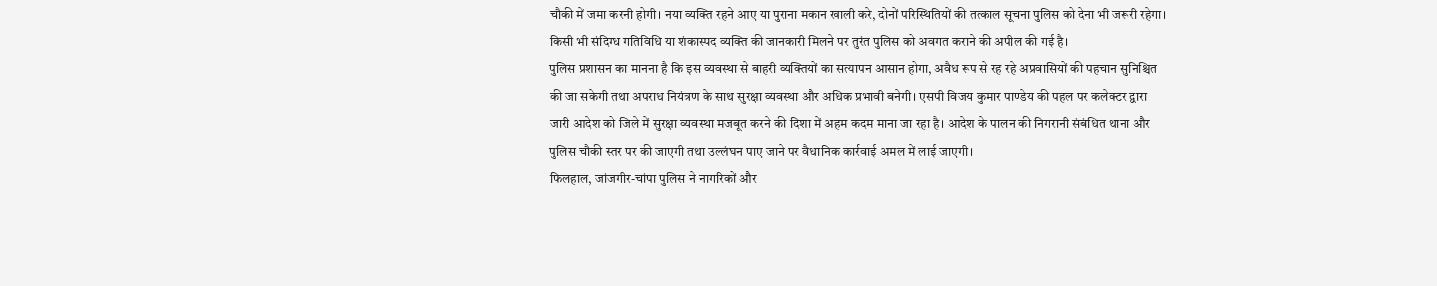चौकी में जमा करनी होगी। नया व्यक्ति रहने आए या पुराना मकान खाली करे, दोनों परिस्थितियों की तत्काल सूचना पुलिस को देना भी जरूरी रहेगा। किसी भी संदिग्ध गतिविधि या शंकास्पद व्यक्ति की जानकारी मिलने पर तुरंत पुलिस को अवगत कराने की अपील की गई है।
पुलिस प्रशासन का मानना है कि इस व्यवस्था से बाहरी व्यक्तियों का सत्यापन आसान होगा, अवैध रूप से रह रहे अप्रवासियों की पहचान सुनिश्चित की जा सकेगी तथा अपराध नियंत्रण के साथ सुरक्षा व्यवस्था और अधिक प्रभावी बनेगी। एसपी विजय कुमार पाण्डेय की पहल पर कलेक्टर द्वारा जारी आदेश को जिले में सुरक्षा व्यवस्था मजबूत करने की दिशा में अहम कदम माना जा रहा है। आदेश के पालन की निगरानी संबंधित थाना और पुलिस चौकी स्तर पर की जाएगी तथा उल्लंघन पाए जाने पर वैधानिक कार्रवाई अमल में लाई जाएगी।
फिलहाल, जांजगीर-चांपा पुलिस ने नागरिकों और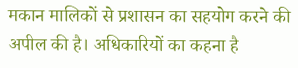मकान मालिकों से प्रशासन का सहयोग करने की अपील की है। अधिकारियों का कहना है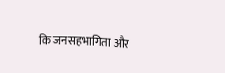कि जनसहभागिता और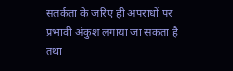सतर्कता के जरिए ही अपराधों पर प्रभावी अंकुश लगाया जा सकता है तथा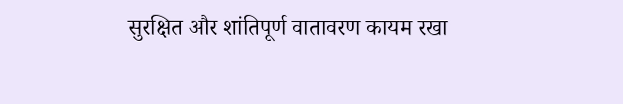सुरक्षित और शांतिपूर्ण वातावरण कायम रखा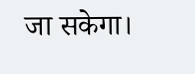जा सकेगा।